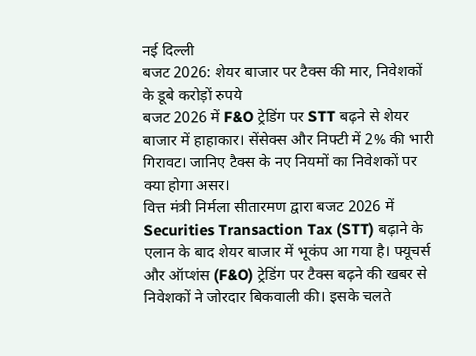नई दिल्ली
बजट 2026: शेयर बाजार पर टैक्स की मार, निवेशकों के डूबे करोड़ों रुपये
बजट 2026 में F&O ट्रेडिंग पर STT बढ़ने से शेयर बाजार में हाहाकार। सेंसेक्स और निफ्टी में 2% की भारी गिरावट। जानिए टैक्स के नए नियमों का निवेशकों पर क्या होगा असर।
वित्त मंत्री निर्मला सीतारमण द्वारा बजट 2026 में Securities Transaction Tax (STT) बढ़ाने के एलान के बाद शेयर बाजार में भूकंप आ गया है। फ्यूचर्स और ऑप्शंस (F&O) ट्रेडिंग पर टैक्स बढ़ने की खबर से निवेशकों ने जोरदार बिकवाली की। इसके चलते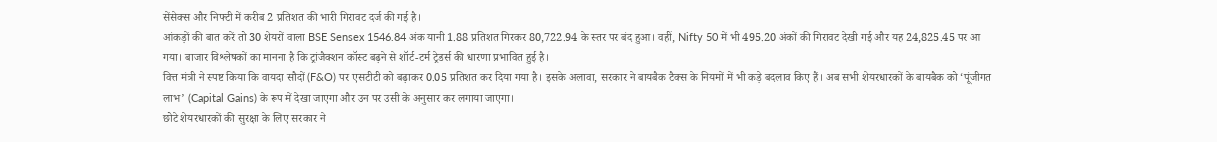सेंसेक्स और निफ्टी में करीब 2 प्रतिशत की भारी गिरावट दर्ज की गई है।
आंकड़ों की बात करें तो 30 शेयरों वाला BSE Sensex 1546.84 अंक यानी 1.88 प्रतिशत गिरकर 80,722.94 के स्तर पर बंद हुआ। वहीं, Nifty 50 में भी 495.20 अंकों की गिरावट देखी गई और यह 24,825.45 पर आ गया। बाजार विश्लेषकों का मानना है कि ट्रांजैक्शन कॉस्ट बढ़ने से शॉर्ट-टर्म ट्रेडर्स की धारणा प्रभावित हुई है।
वित्त मंत्री ने स्पष्ट किया कि वायदा सौदों (F&O) पर एसटीटी को बढ़ाकर 0.05 प्रतिशत कर दिया गया है। इसके अलावा, सरकार ने बायबैक टैक्स के नियमों में भी कड़े बदलाव किए हैं। अब सभी शेयरधारकों के बायबैक को ‘पूंजीगत लाभ’ (Capital Gains) के रूप में देखा जाएगा और उन पर उसी के अनुसार कर लगाया जाएगा।
छोटे शेयरधारकों की सुरक्षा के लिए सरकार ने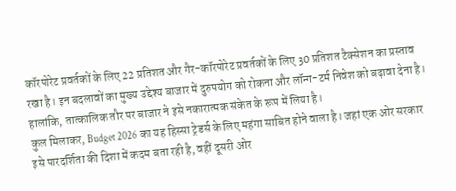कॉरपोरेट प्रवर्तकों के लिए 22 प्रतिशत और गैर-कॉरपोरेट प्रवर्तकों के लिए 30 प्रतिशत टैक्सेशन का प्रस्ताव रखा है। इन बदलावों का मुख्य उद्देश्य बाजार में दुरुपयोग को रोकना और लॉन्ग-टर्म निवेश को बढ़ावा देना है। हालांकि, तात्कालिक तौर पर बाजार ने इसे नकारात्मक संकेत के रूप में लिया है।
कुल मिलाकर, Budget 2026 का यह हिस्सा ट्रेडर्स के लिए महंगा साबित होने वाला है। जहां एक ओर सरकार इसे पारदर्शिता की दिशा में कदम बता रही है, वहीं दूसरी ओर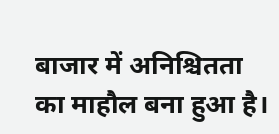बाजार में अनिश्चितता का माहौल बना हुआ है।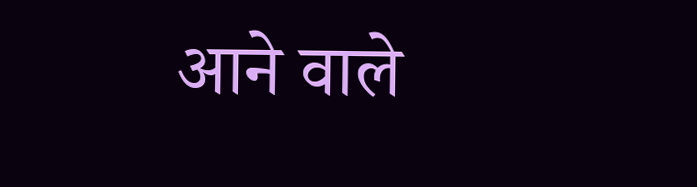आने वाले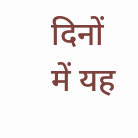दिनों में यह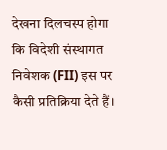देखना दिलचस्प होगा कि विदेशी संस्थागत निवेशक (FII) इस पर कैसी प्रतिक्रिया देते हैं।